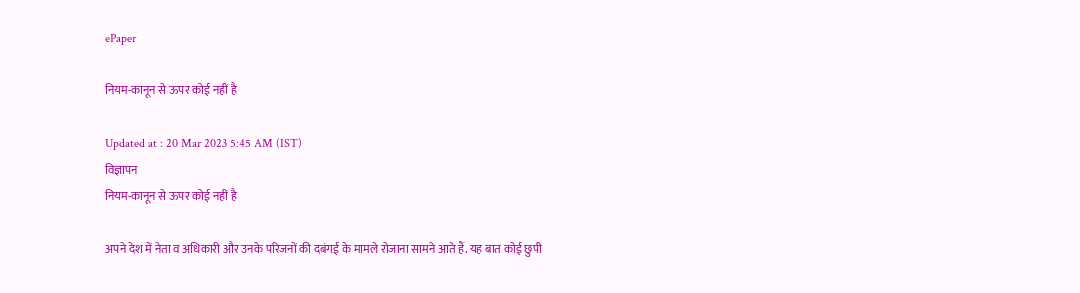ePaper

नियम-कानून से ऊपर कोई नहीं है

Updated at : 20 Mar 2023 5:45 AM (IST)
विज्ञापन
नियम-कानून से ऊपर कोई नहीं है

अपने देश में नेता व अधिकारी और उनके परिजनों की दबंगई के मामले रोजाना सामने आते हैं. यह बात कोई छुपी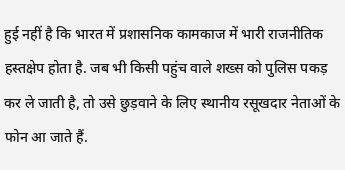हुई नहीं है कि भारत में प्रशासनिक कामकाज में भारी राजनीतिक हस्तक्षेप होता है. जब भी किसी पहुंच वाले शख्स को पुलिस पकड़ कर ले जाती है, तो उसे छुड़वाने के लिए स्थानीय रसूखदार नेताओं के फोन आ जाते हैं.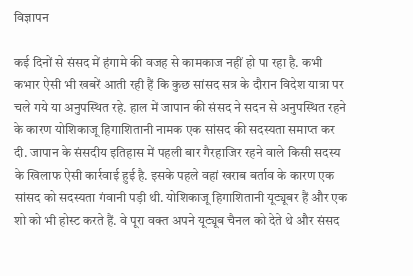विज्ञापन

कई दिनों से संसद में हंगामे की वजह से कामकाज नहीं हो पा रहा है. कभी कभार ऐसी भी खबरें आती रही हैं कि कुछ सांसद सत्र के दौरान विदेश यात्रा पर चले गये या अनुपस्थित रहे. हाल में जापान की संसद ने सदन से अनुपस्थित रहने के कारण योशिकाजू हिगाशितानी नामक एक सांसद की सदस्यता समाप्त कर दी. जापान के संसदीय इतिहास में पहली बार गैरहाजिर रहने वाले किसी सदस्य के खिलाफ ऐसी कार्रवाई हुई है. इसके पहले वहां खराब बर्ताव के कारण एक सांसद को सदस्यता गंवानी पड़ी थी. योशिकाजू हिगाशितानी यूट्यूबर हैं और एक शो को भी होस्ट करते हैं. वे पूरा वक्त अपने यूट्यूब चैनल को देते थे और संसद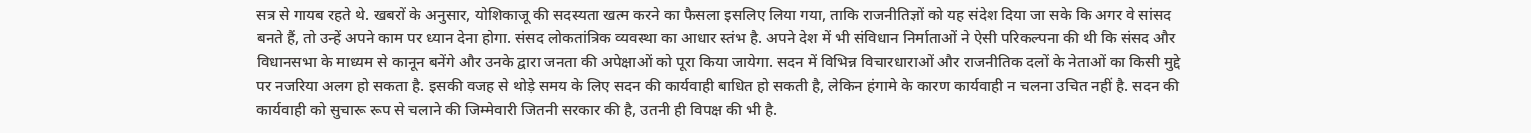सत्र से गायब रहते थे. खबरों के अनुसार, योशिकाजू की सदस्यता खत्म करने का फैसला इसलिए लिया गया, ताकि राजनीतिज्ञों को यह संदेश दिया जा सके कि अगर वे सांसद बनते हैं, तो उन्हें अपने काम पर ध्यान देना होगा. संसद लोकतांत्रिक व्यवस्था का आधार स्तंभ है. अपने देश में भी संविधान निर्माताओं ने ऐसी परिकल्पना की थी कि संसद और विधानसभा के माध्यम से कानून बनेंगे और उनके द्वारा जनता की अपेक्षाओं को पूरा किया जायेगा. सदन में विभिन्न विचारधाराओं और राजनीतिक दलों के नेताओं का किसी मुद्दे पर नजरिया अलग हो सकता है. इसकी वजह से थोड़े समय के लिए सदन की कार्यवाही बाधित हो सकती है, लेकिन हंगामे के कारण कार्यवाही न चलना उचित नहीं है. सदन की कार्यवाही को सुचारू रूप से चलाने की जिम्मेवारी जितनी सरकार की है, उतनी ही विपक्ष की भी है.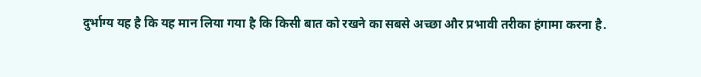दुर्भाग्य यह है कि यह मान लिया गया है कि किसी बात को रखने का सबसे अच्छा और प्रभावी तरीका हंगामा करना है.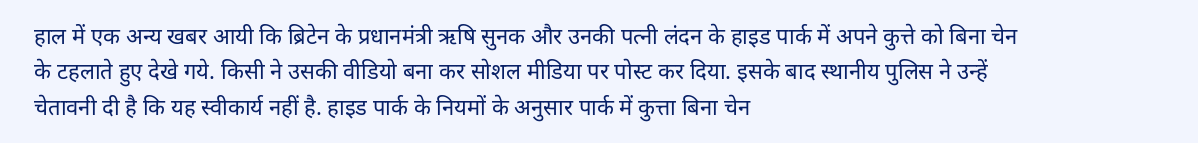हाल में एक अन्य खबर आयी कि ब्रिटेन के प्रधानमंत्री ऋषि सुनक और उनकी पत्नी लंदन के हाइड पार्क में अपने कुत्ते को बिना चेन के टहलाते हुए देखे गये. किसी ने उसकी वीडियो बना कर सोशल मीडिया पर पोस्ट कर दिया. इसके बाद स्थानीय पुलिस ने उन्हें चेतावनी दी है कि यह स्वीकार्य नहीं है. हाइड पार्क के नियमों के अनुसार पार्क में कुत्ता बिना चेन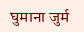घुमाना जुर्म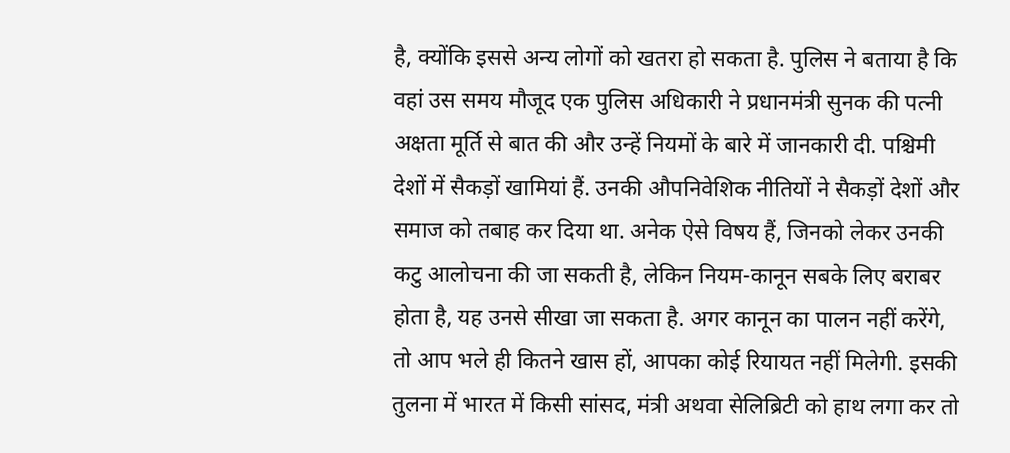है, क्योंकि इससे अन्य लोगों को खतरा हो सकता है. पुलिस ने बताया है कि वहां उस समय मौजूद एक पुलिस अधिकारी ने प्रधानमंत्री सुनक की पत्नी अक्षता मूर्ति से बात की और उन्हें नियमों के बारे में जानकारी दी. पश्चिमी देशों में सैकड़ों खामियां हैं. उनकी औपनिवेशिक नीतियों ने सैकड़ों देशों और समाज को तबाह कर दिया था. अनेक ऐसे विषय हैं, जिनको लेकर उनकी कटु आलोचना की जा सकती है, लेकिन नियम-कानून सबके लिए बराबर होता है, यह उनसे सीखा जा सकता है. अगर कानून का पालन नहीं करेंगे, तो आप भले ही कितने खास हों, आपका कोई रियायत नहीं मिलेगी. इसकी तुलना में भारत में किसी सांसद, मंत्री अथवा सेलिब्रिटी को हाथ लगा कर तो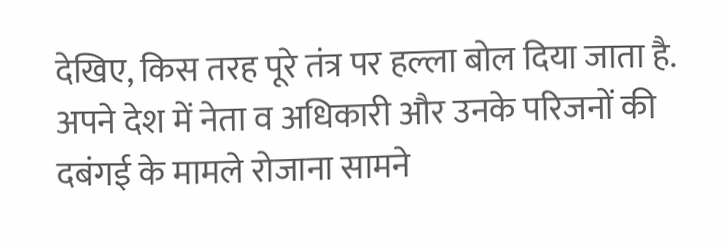देखिए, किस तरह पूरे तंत्र पर हल्ला बोल दिया जाता है. अपने देश में नेता व अधिकारी और उनके परिजनों की दबंगई के मामले रोजाना सामने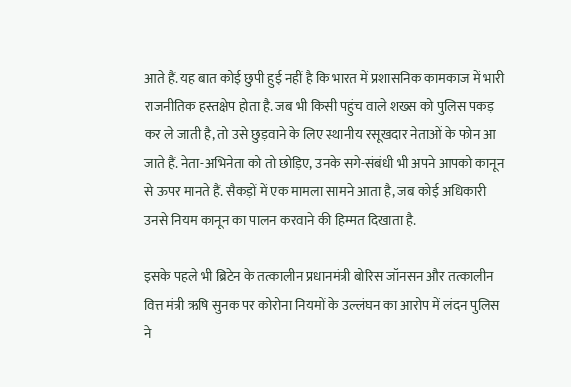आते हैं. यह बात कोई छुपी हुई नहीं है कि भारत में प्रशासनिक कामकाज में भारी राजनीतिक हस्तक्षेप होता है. जब भी किसी पहुंच वाले शख्स को पुलिस पकड़ कर ले जाती है, तो उसे छुड़वाने के लिए स्थानीय रसूखदार नेताओं के फोन आ जाते हैं. नेता-अभिनेता को तो छोड़िए, उनके सगे-संबंधी भी अपने आपको कानून से ऊपर मानते हैं. सैकड़ों में एक मामला सामने आता है, जब कोई अधिकारी उनसे नियम कानून का पालन करवाने की हिम्मत दिखाता है.

इसके पहले भी ब्रिटेन के तत्कालीन प्रधानमंत्री बोरिस जॉनसन और तत्कालीन वित्त मंत्री ऋषि सुनक पर कोरोना नियमों के उल्लंघन का आरोप में लंदन पुलिस ने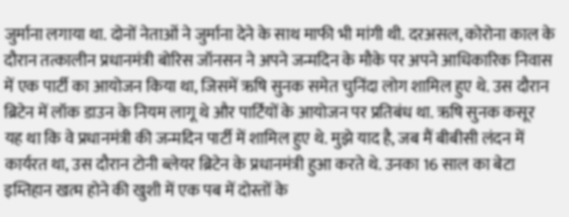जुर्माना लगाया था. दोनों नेताओं ने जुर्माना देने के साथ माफी भी मांगी थी. दरअसल, कोरोना काल के दौरान तत्कालीन प्रधानमंत्री बोरिस जॉनसन ने अपने जन्मदिन के मौके पर अपने आधिकारिक निवास में एक पार्टी का आयोजन किया था, जिसमें ऋषि सुनक समेत चुनिंदा लोग शामिल हुए थे. उस दौरान ब्रिटेन में लॉक डाउन के नियम लागू थे और पार्टियों के आयोजन पर प्रतिबंध था. ऋषि सुनक कसूर यह था कि वे प्रधानमंत्री की जन्मदिन पार्टी में शामिल हुए थे. मुझे याद है, जब मैं बीबीसी लंदन में कार्यरत था, उस दौरान टोनी ब्लेयर ब्रिटेन के प्रधानमंत्री हुआ करते थे. उनका 16 साल का बेटा इम्तिहान खत्म होने की खुशी में एक पब में दोस्तों के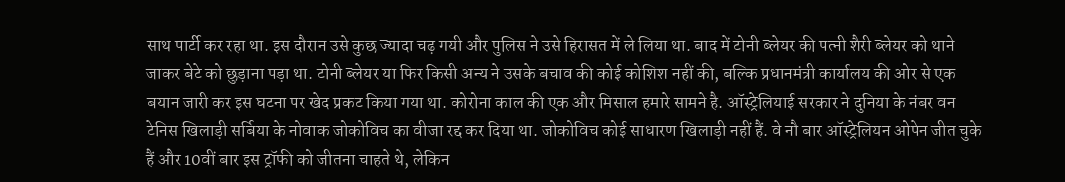साथ पार्टी कर रहा था. इस दौरान उसे कुछ ज्यादा चढ़ गयी और पुलिस ने उसे हिरासत में ले लिया था. बाद में टोनी ब्लेयर की पत्नी शैरी ब्लेयर को थाने जाकर बेटे को छुड़ाना पड़ा था. टोनी ब्लेयर या फिर किसी अन्य ने उसके बचाव की कोई कोशिश नहीं की, बल्कि प्रधानमंत्री कार्यालय की ओर से एक बयान जारी कर इस घटना पर खेद प्रकट किया गया था. कोरोना काल की एक और मिसाल हमारे सामने है. ऑस्ट्रेलियाई सरकार ने दुनिया के नंबर वन टेनिस खिलाड़ी सर्बिया के नोवाक जोकोविच का वीजा रद्द कर दिया था. जोकोविच कोई साधारण खिलाड़ी नहीं हैं. वे नौ बार ऑस्ट्रेलियन ओपेन जीत चुके हैं और 10वीं बार इस ट्रॉफी को जीतना चाहते थे, लेकिन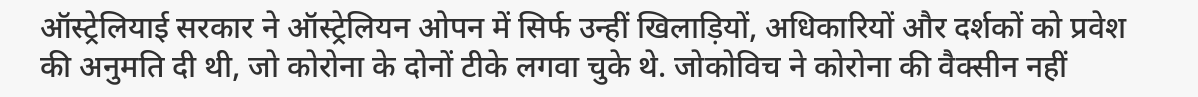ऑस्ट्रेलियाई सरकार ने ऑस्ट्रेलियन ओपन में सिर्फ उन्हीं खिलाड़ियों, अधिकारियों और दर्शकों को प्रवेश की अनुमति दी थी, जो कोरोना के दोनों टीके लगवा चुके थे. जोकोविच ने कोरोना की वैक्सीन नहीं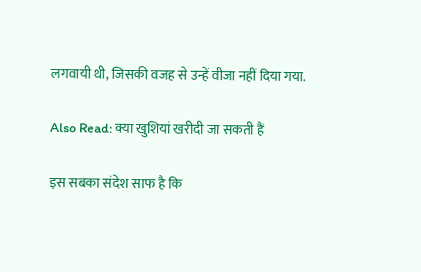लगवायी थी, जिसकी वजह से उन्हें वीजा नहीं दिया गया.

Also Read: क्या खुशियां खरीदी जा सकती हैं

इस सबका संदेश साफ है कि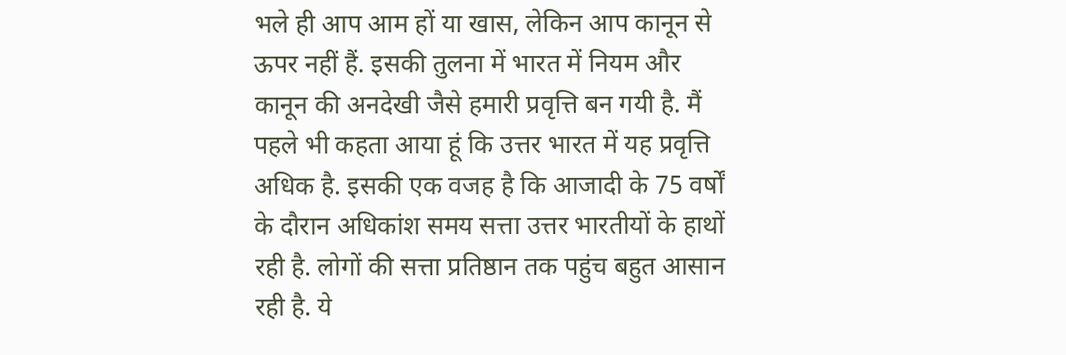भले ही आप आम हों या खास, लेकिन आप कानून से ऊपर नहीं हैं. इसकी तुलना में भारत में नियम और कानून की अनदेखी जैसे हमारी प्रवृत्ति बन गयी है. मैं पहले भी कहता आया हूं कि उत्तर भारत में यह प्रवृत्ति अधिक है. इसकी एक वजह है कि आजादी के 75 वर्षों के दौरान अधिकांश समय सत्ता उत्तर भारतीयों के हाथों रही है. लोगों की सत्ता प्रतिष्ठान तक पहुंच बहुत आसान रही है. ये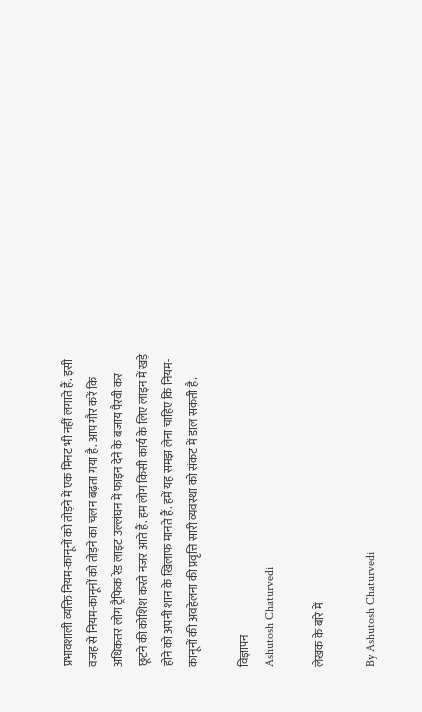प्रभावशाली व्यक्ति नियम-कानूनों को तोड़ने में एक मिनट भी नहीं लगाते हैं. इसी वजह से नियम-कानूनों को तोड़ने का चलन बढ़ता गया है. आप गौर करें कि अधिकतर लोग ट्रैफिक रेड लाइट उल्लंघन में फाइन देने के बजाय पैरवी कर छूटने की कोशिश करते नजर आते हैं. हम लोग किसी कार्य के लिए लाइन में खड़े होने को अपनी शान के खिलाफ मानते हैं. हमें यह समझ लेना चाहिए कि नियम-कानूनों की अवहेलना की प्रवृत्ति सारी व्यवस्था को संकट में डाल सकती है.

विज्ञापन
Ashutosh Chaturvedi

लेखक के बारे में

By Ashutosh Chaturvedi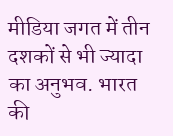मीडिया जगत में तीन दशकों से भी ज्यादा का अनुभव. भारत की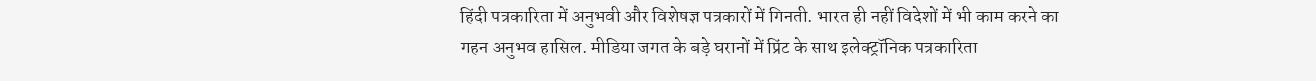हिंदी पत्रकारिता में अनुभवी और विशेषज्ञ पत्रकारों में गिनती. भारत ही नहीं विदेशों में भी काम करने का गहन अनु‌भव हासिल. मीडिया जगत के बड़े घरानों में प्रिंट के साथ इलेक्ट्रॉनिक पत्रकारिता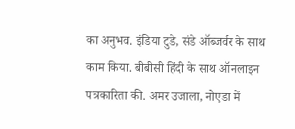का अनुभव. इंडिया टुडे, संडे ऑब्जर्वर के साथ काम किया. बीबीसी हिंदी के साथ ऑनलाइन पत्रकारिता की. अमर उजाला, नोएडा में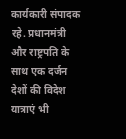कार्यकारी संपादक रहे. प्रधानमंत्री और राष्ट्रपति के साथ एक दर्जन देशों की विदेश यात्राएं भी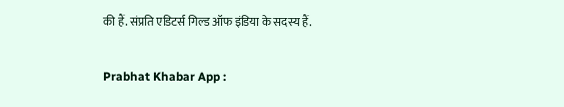की हैं. संप्रति एडिटर्स गिल्ड ऑफ इंडिया के सदस्य हैं.

Prabhat Khabar App :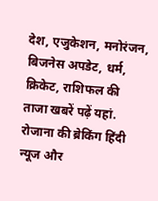देश, एजुकेशन, मनोरंजन, बिजनेस अपडेट, धर्म, क्रिकेट, राशिफल की ताजा खबरें पढ़ें यहां. रोजाना की ब्रेकिंग हिंदी न्यूज और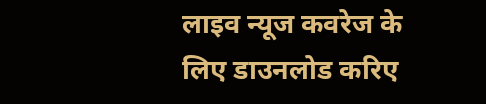लाइव न्यूज कवरेज के लिए डाउनलोड करिए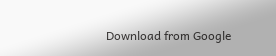Download from Google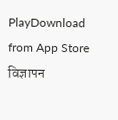PlayDownload from App Store
विज्ञापन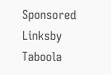Sponsored Linksby Taboola